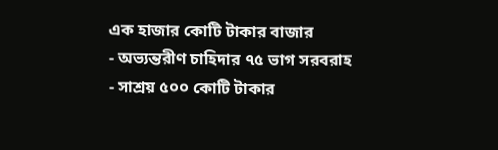এক হাজার কোটি টাকার বাজার
- অভ্যন্তরীণ চাহিদার ৭৫ ভাগ সরবরাহ
- সাশ্রয় ৫০০ কোটি টাকার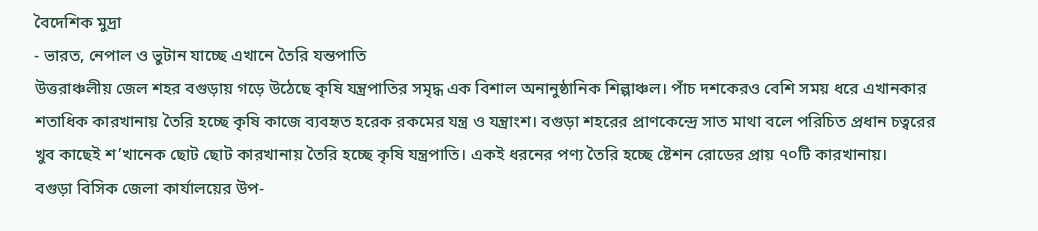বৈদেশিক মুদ্রা
- ভারত, নেপাল ও ভুটান যাচ্ছে এখানে তৈরি যন্তপাতি
উত্তরাঞ্চলীয় জেল শহর বগুড়ায় গড়ে উঠেছে কৃষি যন্ত্রপাতির সমৃদ্ধ এক বিশাল অনানুষ্ঠানিক শিল্পাঞ্চল। পাঁচ দশকেরও বেশি সময় ধরে এখানকার শতাধিক কারখানায় তৈরি হচ্ছে কৃষি কাজে ব্যবহৃত হরেক রকমের যন্ত্র ও যন্ত্রাংশ। বগুড়া শহরের প্রাণকেন্দ্রে সাত মাথা বলে পরিচিত প্রধান চত্বরের খুব কাছেই শ’খানেক ছোট ছোট কারখানায় তৈরি হচ্ছে কৃষি যন্ত্রপাতি। একই ধরনের পণ্য তৈরি হচ্ছে ষ্টেশন রোডের প্রায় ৭০টি কারখানায়।
বগুড়া বিসিক জেলা কার্যালয়ের উপ-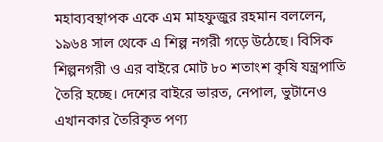মহাব্যবস্থাপক একে এম মাহফুজুর রহমান বললেন, ১৯৬৪ সাল থেকে এ শিল্প নগরী গড়ে উঠেছে। বিসিক শিল্পনগরী ও এর বাইরে মোট ৮০ শতাংশ কৃষি যন্ত্রপাতি তৈরি হচ্ছে। দেশের বাইরে ভারত, নেপাল, ভুটানেও এখানকার তৈরিকৃত পণ্য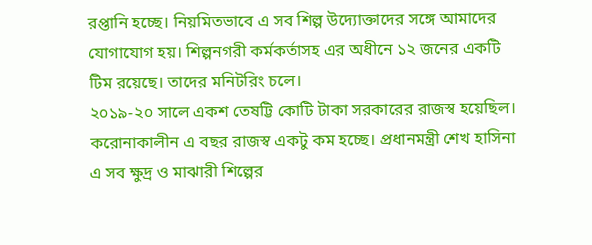রপ্তানি হচ্ছে। নিয়মিতভাবে এ সব শিল্প উদ্যোক্তাদের সঙ্গে আমাদের যোগাযোগ হয়। শিল্পনগরী কর্মকর্তাসহ এর অধীনে ১২ জনের একটি টিম রয়েছে। তাদের মনিটরিং চলে।
২০১৯-২০ সালে একশ তেষট্টি কোটি টাকা সরকারের রাজস্ব হয়েছিল। করোনাকালীন এ বছর রাজস্ব একটু কম হচ্ছে। প্রধানমন্ত্রী শেখ হাসিনা এ সব ক্ষুদ্র ও মাঝারী শিল্পের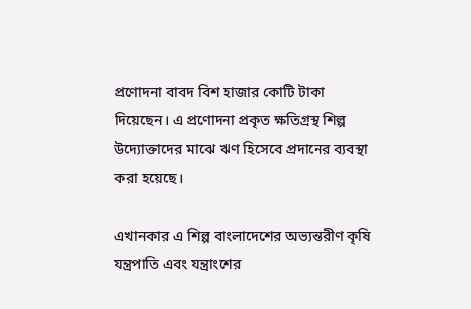প্রণোদনা বাবদ বিশ হাজার কোটি টাকা দিয়েছেন। এ প্রণোদনা প্রকৃত ক্ষতিগ্রস্থ শিল্প উদ্যোক্তাদের মাঝে ঋণ হিসেবে প্রদানের ব্যবস্থা করা হয়েছে।

এখানকার এ শিল্প বাংলাদেশের অভ্যন্তরীণ কৃষি যন্ত্রপাতি এবং যন্ত্রাংশের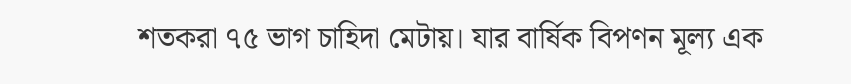শতকরা ৭৫ ভাগ চাহিদা মেটায়। যার বার্ষিক বিপণন মূল্য এক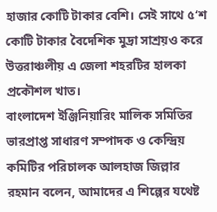হাজার কোটি টাকার বেশি। সেই সাথে ৫‘শ কোটি টাকার বৈদেশিক মুদ্রা সাশ্রয়ও করে উত্তরাঞ্চলীয় এ জেলা শহরটির হালকা প্রকৌশল খাত।
বাংলাদেশ ইঞ্জিনিয়ারিং মালিক সমিতির ভারপ্রাপ্ত সাধারণ সম্পাদক ও কেন্দ্রিয় কমিটির পরিচালক আলহাজ জিল্লার রহমান বলেন, আমাদের এ শিল্পের যথেষ্ট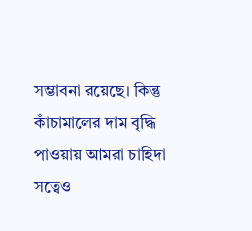সম্ভাবনা রয়েছে। কিন্তু কাঁচামালের দাম বৃদ্ধি পাওয়ায় আমরা চাহিদা সত্বেও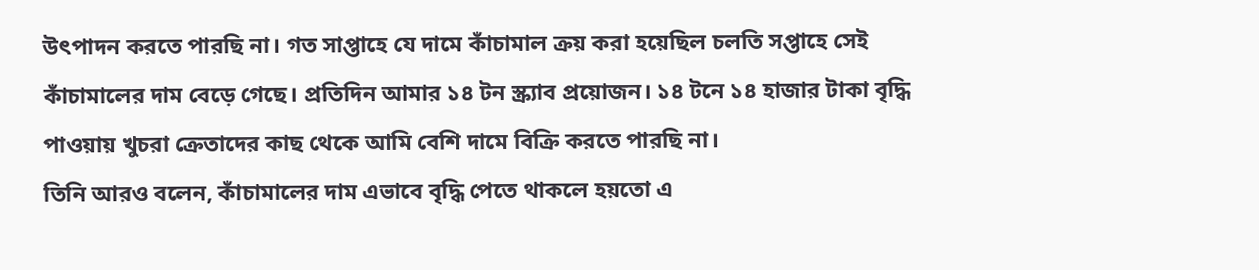উৎপাদন করতে পারছি না। গত সাপ্তাহে যে দামে কাঁচামাল ক্রয় করা হয়েছিল চলতি সপ্তাহে সেই কাঁচামালের দাম বেড়ে গেছে। প্রতিদিন আমার ১৪ টন স্ক্র্যাব প্রয়োজন। ১৪ টনে ১৪ হাজার টাকা বৃদ্ধি পাওয়ায় খুচরা ক্রেতাদের কাছ থেকে আমি বেশি দামে বিক্রি করতে পারছি না।
তিনি আরও বলেন, কাঁচামালের দাম এভাবে বৃদ্ধি পেতে থাকলে হয়তো এ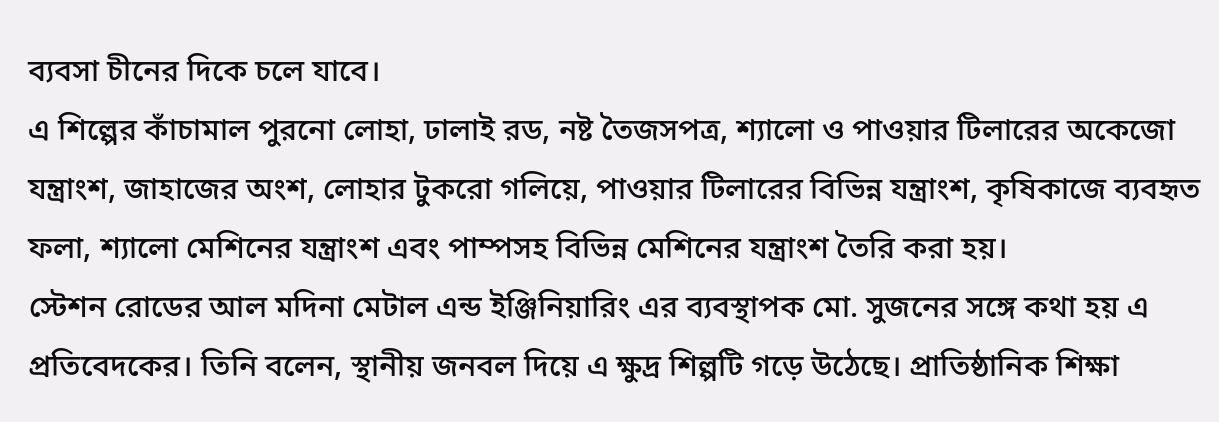ব্যবসা চীনের দিকে চলে যাবে।
এ শিল্পের কাঁচামাল পুরনো লোহা, ঢালাই রড, নষ্ট তৈজসপত্র, শ্যালো ও পাওয়ার টিলারের অকেজো যন্ত্রাংশ, জাহাজের অংশ, লোহার টুকরো গলিয়ে, পাওয়ার টিলারের বিভিন্ন যন্ত্রাংশ, কৃষিকাজে ব্যবহৃত ফলা, শ্যালো মেশিনের যন্ত্রাংশ এবং পাম্পসহ বিভিন্ন মেশিনের যন্ত্রাংশ তৈরি করা হয়।
স্টেশন রোডের আল মদিনা মেটাল এন্ড ইঞ্জিনিয়ারিং এর ব্যবস্থাপক মো. সুজনের সঙ্গে কথা হয় এ প্রতিবেদকের। তিনি বলেন, স্থানীয় জনবল দিয়ে এ ক্ষুদ্র শিল্পটি গড়ে উঠেছে। প্রাতিষ্ঠানিক শিক্ষা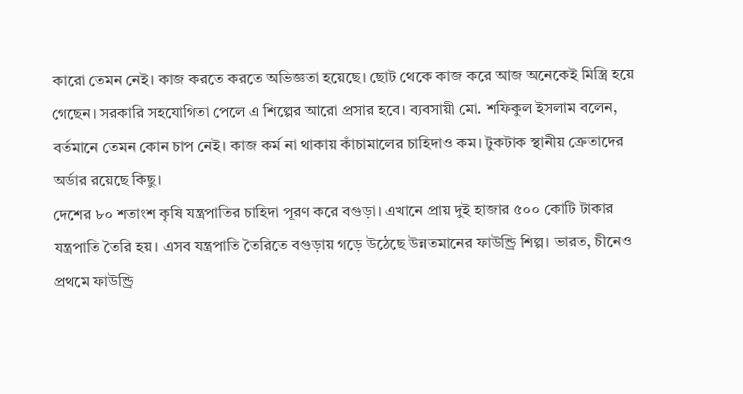কারো তেমন নেই। কাজ করতে করতে অভিজ্ঞতা হয়েছে। ছোট থেকে কাজ করে আজ অনেকেই মিস্ত্রি হয়ে গেছেন। সরকারি সহযোগিতা পেলে এ শিল্পের আরো প্রসার হবে। ব্যবসায়ী মো. শফিকুল ইসলাম বলেন, বর্তমানে তেমন কোন চাপ নেই। কাজ কর্ম না থাকায় কাঁচামালের চাহিদাও কম। টুকটাক স্থানীয় ক্রেতাদের অর্ডার রয়েছে কিছু।
দেশের ৮০ শতাংশ কৃষি যন্ত্রপাতির চাহিদা পূরণ করে বগুড়া। এখানে প্রায় দুই হাজার ৫০০ কোটি টাকার যন্ত্রপাতি তৈরি হয়। এসব যন্ত্রপাতি তৈরিতে বগুড়ায় গড়ে উঠেছে উন্নতমানের ফাউন্ড্রি শিল্প। ভারত, চীনেও প্রথমে ফাউন্ড্রি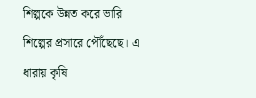শিল্পকে উন্নত করে ভারি শিল্পের প্রসারে পৌঁছেছে। এ ধারায় কৃষি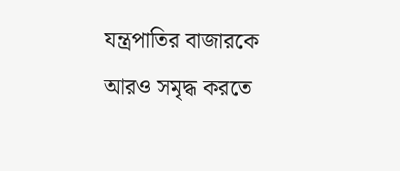যন্ত্রপাতির বাজারকে আরও সমৃদ্ধ করতে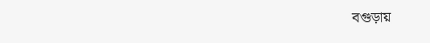বগুড়ায়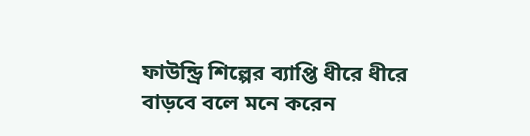ফাউন্ড্রি শিল্পের ব্যাপ্তি ধীরে ধীরে বাড়বে বলে মনে করেন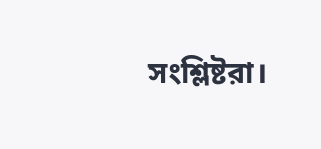সংশ্লিষ্টরা।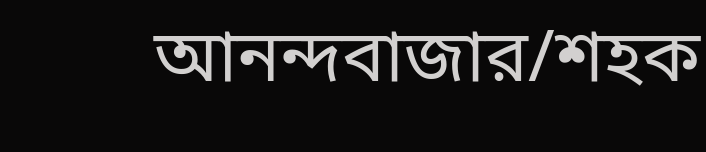আনন্দবাজার/শহক